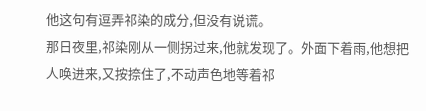他这句有逗弄祁染的成分,但没有说谎。
那日夜里,祁染刚从一侧拐过来,他就发现了。外面下着雨,他想把人唤进来,又按捺住了,不动声色地等着祁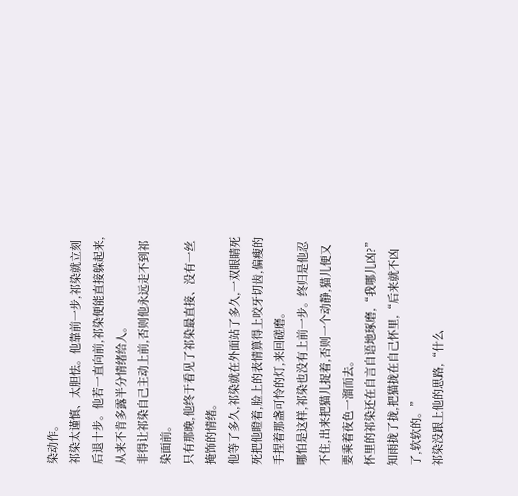染动作。
祁染太谨慎、太胆怯。他靠前一步,祁染就立刻后退十步。他若一直向前,祁染便能直接躲起来,从来不肯多露半分情绪给人。
非得让祁染自己主动上前,否则他永远走不到祁染面前。
只有那晚,他终于看见了祁染最直接、没有一丝掩饰的情绪。
他等了多久,祁染就在外面站了多久,一双眼睛死死把他瞪着,脸上的表情算得上咬牙切齿,偏瘦的手捏着那盏可怜的灯,来回磋磨。
哪怕是这样,祁染也没有上前一步。终归是他忍不住,出来把猫儿捉着,否则一个动静,猫儿便又要乘着夜色一溜而去。
怀里的祁染还在自言自语地琢磨,“我哪儿凶?”
知雨拢了拢,把猫拢在自己怀里,“后来就不凶了,软软的。”
祁染没跟上他的思路,“什么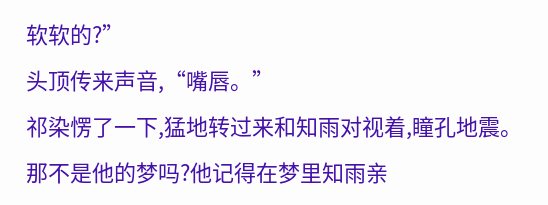软软的?”
头顶传来声音,“嘴唇。”
祁染愣了一下,猛地转过来和知雨对视着,瞳孔地震。
那不是他的梦吗?他记得在梦里知雨亲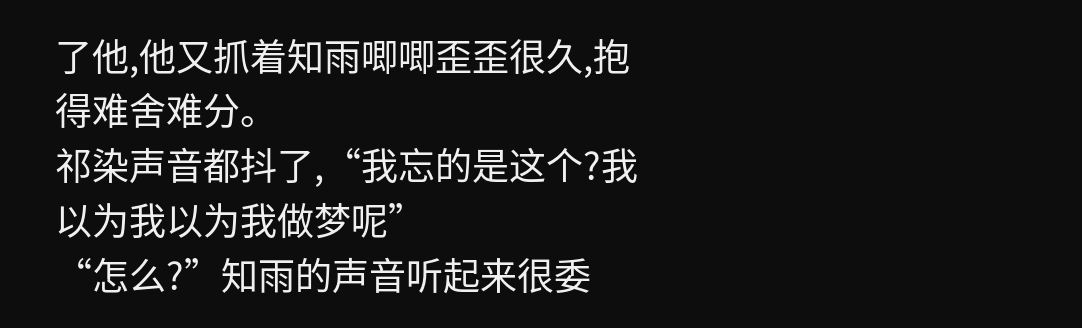了他,他又抓着知雨唧唧歪歪很久,抱得难舍难分。
祁染声音都抖了,“我忘的是这个?我以为我以为我做梦呢”
“怎么?”知雨的声音听起来很委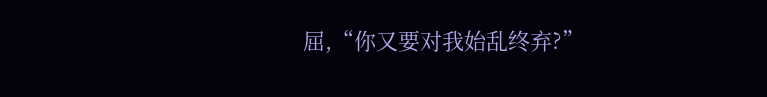屈,“你又要对我始乱终弃?”